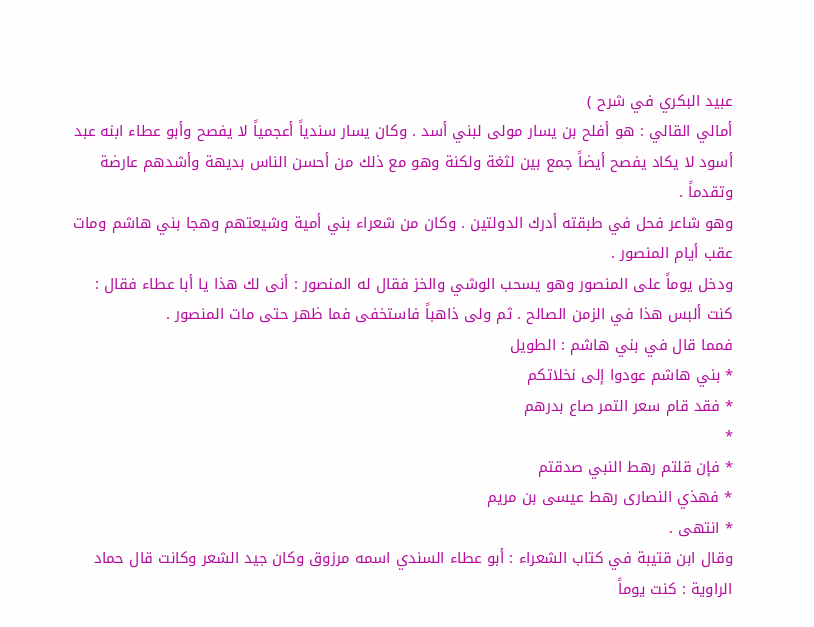عبيد البكري في شرح )
أمالي القالي : هو أفلح بن يسار مولى لبني أسد . وكان يسار سندياً أعجمياً لا يفصح وأبو عطاء ابنه عبد أسود لا يكاد يفصح أيضاً جمع بين لثغة ولكنة وهو مع ذلك من أحسن الناس بديهة وأشدهم عارضة وتقدماً .
وهو شاعر فحل في طبقته أدرك الدولتين . وكان من شعراء بني أمية وشيعتهم وهجا بني هاشم ومات عقب أيام المنصور .
ودخل يوماً على المنصور وهو يسحب الوشي والخز فقال له المنصور : أنى لك هذا يا أبا عطاء فقال : كنت ألبس هذا في الزمن الصالح . ثم ولى ذاهباً فاستخفى فما ظهر حتى مات المنصور .
فمما قال في بني هاشم : الطويل
* بني هاشم عودوا إلى نخلاتكم
* فقد قام سعر التمر صاع بدرهم
*
* فإن قلتم رهط النبي صدقتم
* فهذي النصارى رهط عيسى بن مريم
* انتهى .
وقال ابن قتيبة في كتاب الشعراء : أبو عطاء السندي اسمه مرزوق وكان جيد الشعر وكانت قال حماد الراوية : كنت يوماً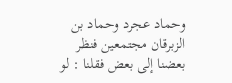وحماد عجرد وحماد بن الزبرقان مجتمعين فنظر بعضنا إلى بعض فقلنا : لو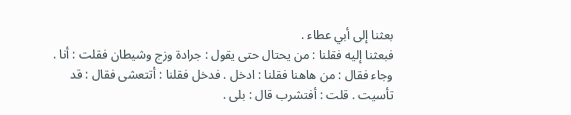بعثنا إلى أبي عطاء .
فبعثنا إليه فقلنا : من يحتال حتى يقول : جرادة وزج وشيطان فقلت : أنا . وجاء فقال : من هاهنا فقلنا : ادخل . فدخل فقلنا : أتتعشى فقال : قد تأسيت . قلت : أفتشرب قال : بلى .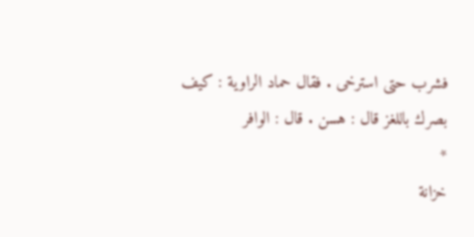فشرب حتى استرخى . فقال حماد الراوية : كيف بصرك باللغز قال : هسن . قال : الوافر
*
خزانة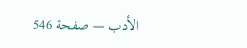الأدب — صفحة 546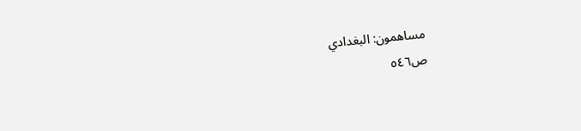مساهمون: البغدادي
ص٥٤٦